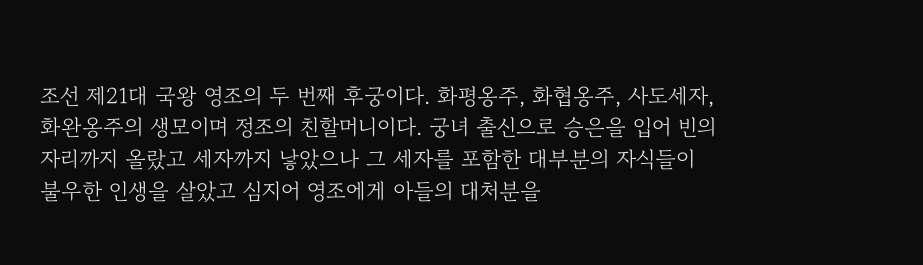조선 제21대 국왕 영조의 두 번째 후궁이다. 화평옹주, 화협옹주, 사도세자, 화완옹주의 생모이며 정조의 친할머니이다. 궁녀 출신으로 승은을 입어 빈의 자리까지 올랐고 세자까지 낳았으나 그 세자를 포함한 대부분의 자식들이 불우한 인생을 살았고 심지어 영조에게 아들의 대처분을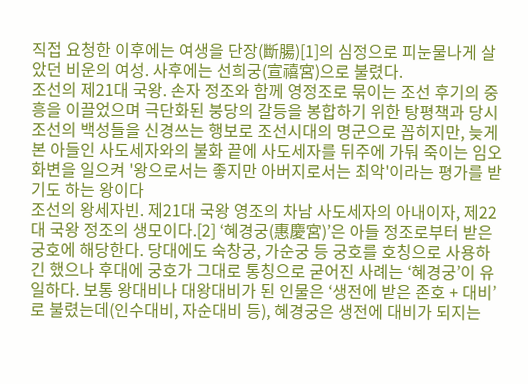직접 요청한 이후에는 여생을 단장(斷腸)[1]의 심정으로 피눈물나게 살았던 비운의 여성. 사후에는 선희궁(宣禧宮)으로 불렸다.
조선의 제21대 국왕. 손자 정조와 함께 영정조로 묶이는 조선 후기의 중흥을 이끌었으며 극단화된 붕당의 갈등을 봉합하기 위한 탕평책과 당시 조선의 백성들을 신경쓰는 행보로 조선시대의 명군으로 꼽히지만, 늦게 본 아들인 사도세자와의 불화 끝에 사도세자를 뒤주에 가둬 죽이는 임오화변을 일으켜 '왕으로서는 좋지만 아버지로서는 최악'이라는 평가를 받기도 하는 왕이다
조선의 왕세자빈. 제21대 국왕 영조의 차남 사도세자의 아내이자, 제22대 국왕 정조의 생모이다.[2] ‘혜경궁(惠慶宮)’은 아들 정조로부터 받은 궁호에 해당한다. 당대에도 숙창궁, 가순궁 등 궁호를 호칭으로 사용하긴 했으나 후대에 궁호가 그대로 통칭으로 굳어진 사례는 ‘혜경궁’이 유일하다. 보통 왕대비나 대왕대비가 된 인물은 ‘생전에 받은 존호 + 대비’로 불렸는데(인수대비, 자순대비 등), 혜경궁은 생전에 대비가 되지는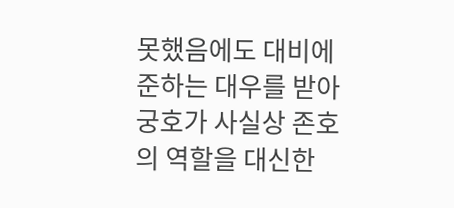못했음에도 대비에 준하는 대우를 받아 궁호가 사실상 존호의 역할을 대신한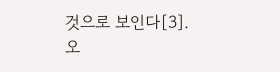것으로 보인다[3].
오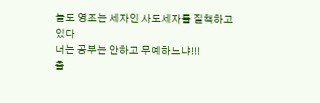늘도 영조는 세자인 사도세자를 질책하고 있다
너는 공부는 안하고 무예하느냐!!!
출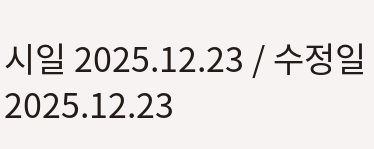시일 2025.12.23 / 수정일 2025.12.23